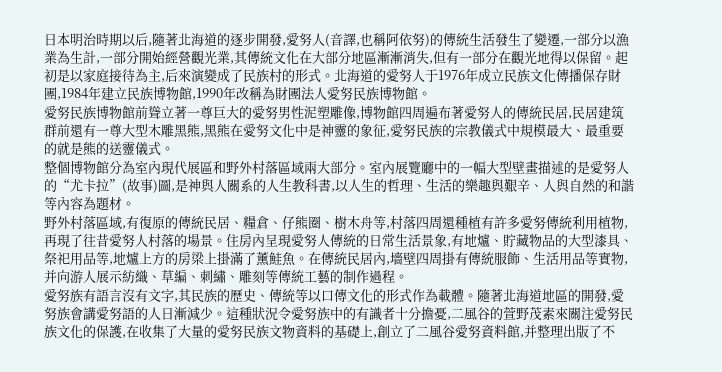日本明治時期以后,隨著北海道的逐步開發,愛努人(音譯,也稱阿依努)的傳統生活發生了變遷,一部分以漁業為生計,一部分開始經營觀光業,其傳統文化在大部分地區漸漸消失,但有一部分在觀光地得以保留。起初是以家庭接待為主,后來演變成了民族村的形式。北海道的愛努人于1976年成立民族文化傳播保存財團,1984年建立民族博物館,1990年改稱為財團法人愛努民族博物館。
愛努民族博物館前聳立著一尊巨大的愛努男性泥塑雕像,博物館四周遍布著愛努人的傳統民居,民居建筑群前還有一尊大型木雕黑熊,黑熊在愛努文化中是神靈的象征,愛努民族的宗教儀式中規模最大、最重要的就是熊的送靈儀式。
整個博物館分為室內現代展區和野外村落區域兩大部分。室內展覽廳中的一幅大型壁畫描述的是愛努人的“尤卡拉”(故事)圖,是神與人關系的人生教科書,以人生的哲理、生活的樂趣與艱辛、人與自然的和諧等內容為題材。
野外村落區域,有復原的傳統民居、糧倉、仔熊圈、樹木舟等,村落四周還種植有許多愛努傳統利用植物,再現了往昔愛努人村落的場景。住房內呈現愛努人傳統的日常生活景象,有地爐、貯藏物品的大型漆具、祭祀用品等,地爐上方的房梁上掛滿了薰鮭魚。在傳統民居內,墻壁四周掛有傳統服飾、生活用品等實物,并向游人展示紡織、草編、刺繡、雕刻等傳統工藝的制作過程。
愛努族有語言沒有文字,其民族的歷史、傳統等以口傳文化的形式作為載體。隨著北海道地區的開發,愛努族會講愛努語的人日漸減少。這種狀況令愛努族中的有識者十分擔憂,二風谷的萱野茂素來關注愛努民族文化的保護,在收集了大量的愛努民族文物資料的基礎上,創立了二風谷愛努資料館,并整理出版了不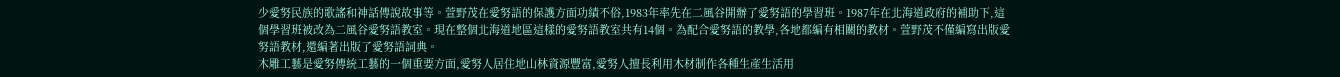少愛努民族的歌謠和神話傳說故事等。萱野茂在愛努語的保護方面功績不俗,1983年率先在二風谷開辦了愛努語的學習班。1987年在北海道政府的補助下,這個學習班被改為二風谷愛努語教室。現在整個北海道地區這樣的愛努語教室共有14個。為配合愛努語的教學,各地都編有相關的教材。萱野茂不僅編寫出版愛努語教材,還編著出版了愛努語詞典。
木雕工藝是愛努傳統工藝的一個重要方面,愛努人居住地山林資源豐富,愛努人擅長利用木材制作各種生產生活用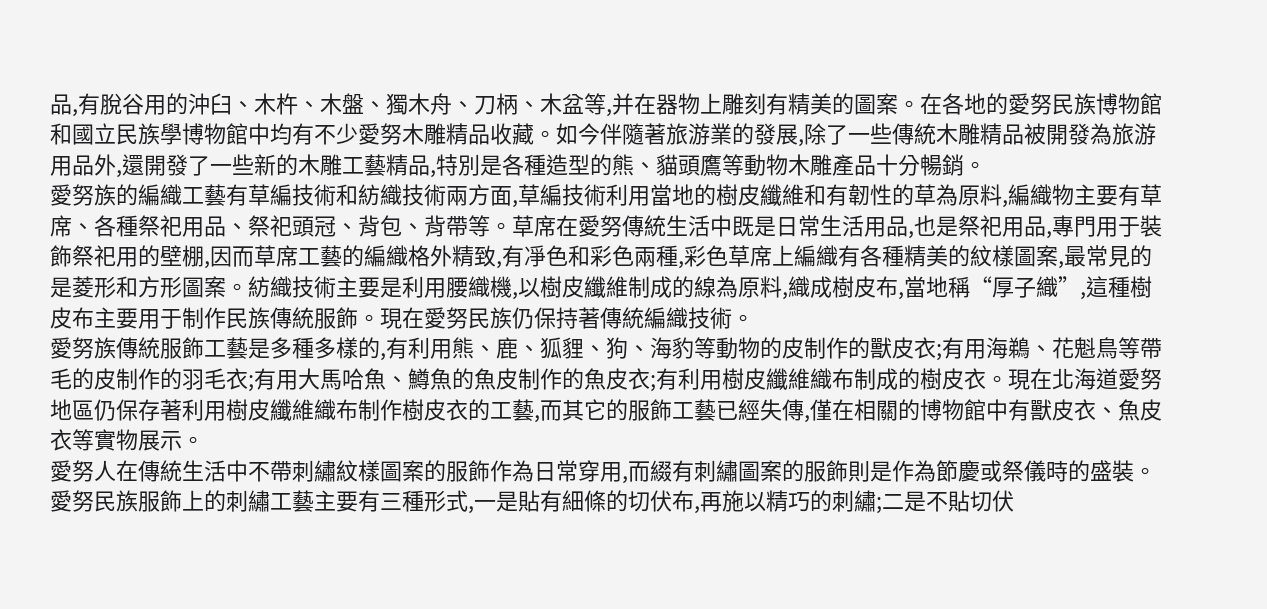品,有脫谷用的沖臼、木杵、木盤、獨木舟、刀柄、木盆等,并在器物上雕刻有精美的圖案。在各地的愛努民族博物館和國立民族學博物館中均有不少愛努木雕精品收藏。如今伴隨著旅游業的發展,除了一些傳統木雕精品被開發為旅游用品外,還開發了一些新的木雕工藝精品,特別是各種造型的熊、貓頭鷹等動物木雕產品十分暢銷。
愛努族的編織工藝有草編技術和紡織技術兩方面,草編技術利用當地的樹皮纖維和有韌性的草為原料,編織物主要有草席、各種祭祀用品、祭祀頭冠、背包、背帶等。草席在愛努傳統生活中既是日常生活用品,也是祭祀用品,專門用于裝飾祭祀用的壁棚,因而草席工藝的編織格外精致,有凈色和彩色兩種,彩色草席上編織有各種精美的紋樣圖案,最常見的是菱形和方形圖案。紡織技術主要是利用腰織機,以樹皮纖維制成的線為原料,織成樹皮布,當地稱“厚子織”,這種樹皮布主要用于制作民族傳統服飾。現在愛努民族仍保持著傳統編織技術。
愛努族傳統服飾工藝是多種多樣的,有利用熊、鹿、狐貍、狗、海豹等動物的皮制作的獸皮衣;有用海鵜、花魁鳥等帶毛的皮制作的羽毛衣;有用大馬哈魚、鱒魚的魚皮制作的魚皮衣;有利用樹皮纖維織布制成的樹皮衣。現在北海道愛努地區仍保存著利用樹皮纖維織布制作樹皮衣的工藝,而其它的服飾工藝已經失傳,僅在相關的博物館中有獸皮衣、魚皮衣等實物展示。
愛努人在傳統生活中不帶刺繡紋樣圖案的服飾作為日常穿用,而綴有刺繡圖案的服飾則是作為節慶或祭儀時的盛裝。愛努民族服飾上的刺繡工藝主要有三種形式,一是貼有細條的切伏布,再施以精巧的刺繡;二是不貼切伏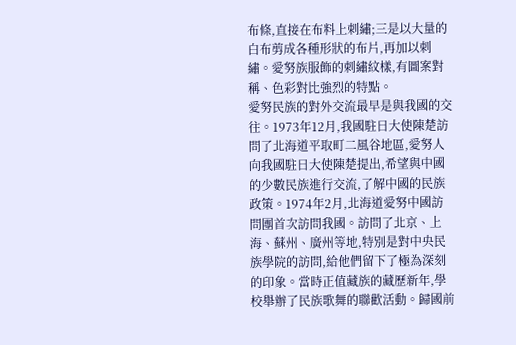布條,直接在布料上刺繡;三是以大量的白布剪成各種形狀的布片,再加以刺繡。愛努族服飾的刺繡紋樣,有圖案對稱、色彩對比強烈的特點。
愛努民族的對外交流最早是與我國的交往。1973年12月,我國駐日大使陳楚訪問了北海道平取町二風谷地區,愛努人向我國駐日大使陳楚提出,希望與中國的少數民族進行交流,了解中國的民族政策。1974年2月,北海道愛努中國訪問團首次訪問我國。訪問了北京、上海、蘇州、廣州等地,特別是對中央民族學院的訪問,給他們留下了極為深刻的印象。當時正值藏族的藏歷新年,學校舉辦了民族歌舞的聯歡活動。歸國前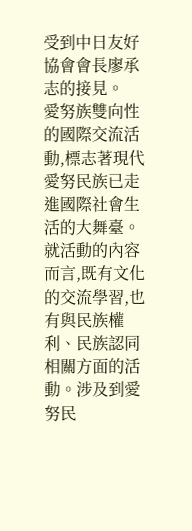受到中日友好協會會長廖承志的接見。
愛努族雙向性的國際交流活動,標志著現代愛努民族已走進國際社會生活的大舞臺。就活動的內容而言,既有文化的交流學習,也有與民族權利、民族認同相關方面的活動。涉及到愛努民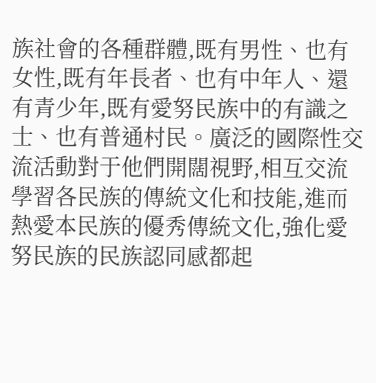族社會的各種群體,既有男性、也有女性,既有年長者、也有中年人、還有青少年,既有愛努民族中的有識之士、也有普通村民。廣泛的國際性交流活動對于他們開闊視野,相互交流學習各民族的傳統文化和技能,進而熱愛本民族的優秀傳統文化,強化愛努民族的民族認同感都起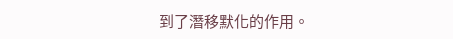到了潛移默化的作用。